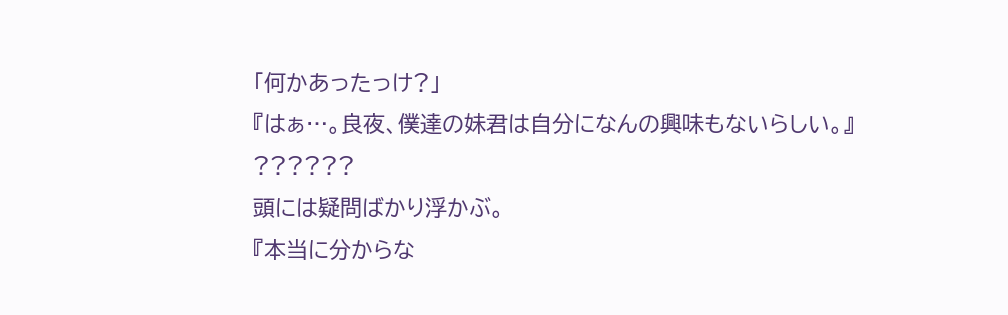「何かあったっけ?」
『はぁ…。良夜、僕達の妹君は自分になんの興味もないらしい。』
??????
頭には疑問ばかり浮かぶ。
『本当に分からな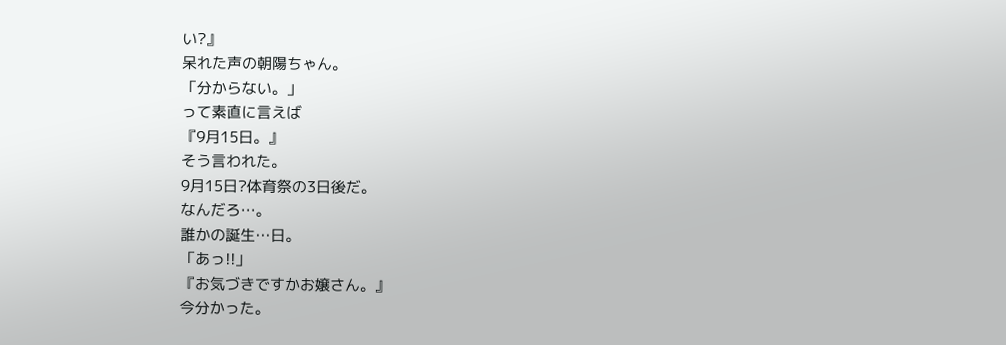い?』
呆れた声の朝陽ちゃん。
「分からない。」
って素直に言えば
『9月15日。』
そう言われた。
9月15日?体育祭の3日後だ。
なんだろ…。
誰かの誕生…日。
「あっ!!」
『お気づきですかお嬢さん。』
今分かった。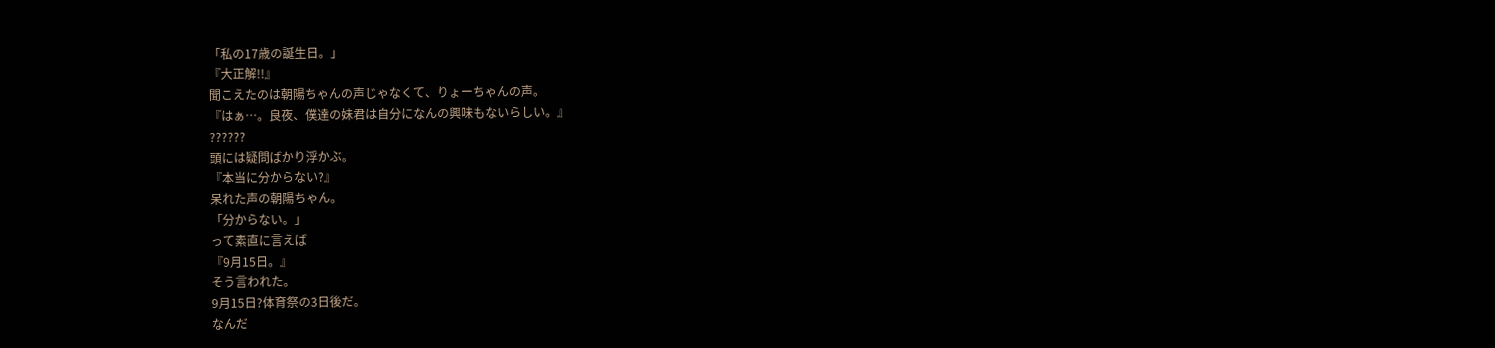「私の17歳の誕生日。」
『大正解!!』
聞こえたのは朝陽ちゃんの声じゃなくて、りょーちゃんの声。
『はぁ…。良夜、僕達の妹君は自分になんの興味もないらしい。』
??????
頭には疑問ばかり浮かぶ。
『本当に分からない?』
呆れた声の朝陽ちゃん。
「分からない。」
って素直に言えば
『9月15日。』
そう言われた。
9月15日?体育祭の3日後だ。
なんだ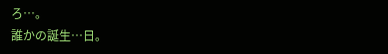ろ…。
誰かの誕生…日。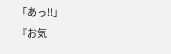「あっ!!」
『お気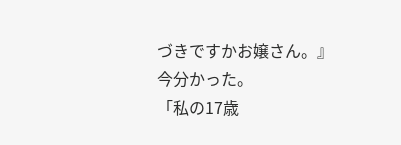づきですかお嬢さん。』
今分かった。
「私の17歳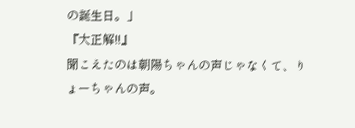の誕生日。」
『大正解!!』
聞こえたのは朝陽ちゃんの声じゃなくて、りょーちゃんの声。